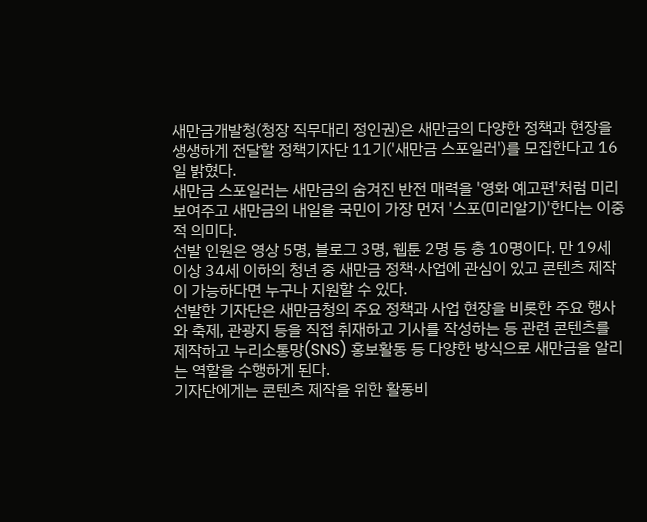새만금개발청(청장 직무대리 정인권)은 새만금의 다양한 정책과 현장을 생생하게 전달할 정책기자단 11기('새만금 스포일러')를 모집한다고 16일 밝혔다.
새만금 스포일러는 새만금의 숨겨진 반전 매력을 '영화 예고편'처럼 미리 보여주고 새만금의 내일을 국민이 가장 먼저 '스포(미리알기)'한다는 이중적 의미다.
선발 인원은 영상 5명, 블로그 3명, 웹툰 2명 등 총 10명이다. 만 19세 이상 34세 이하의 청년 중 새만금 정책·사업에 관심이 있고 콘텐츠 제작이 가능하다면 누구나 지원할 수 있다.
선발한 기자단은 새만금청의 주요 정책과 사업 현장을 비롯한 주요 행사와 축제, 관광지 등을 직접 취재하고 기사를 작성하는 등 관련 콘텐츠를 제작하고 누리소통망(SNS) 홍보활동 등 다양한 방식으로 새만금을 알리는 역할을 수행하게 된다.
기자단에게는 콘텐츠 제작을 위한 활동비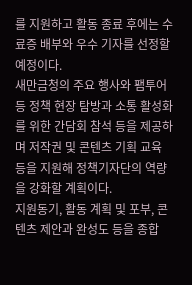를 지원하고 활동 종료 후에는 수료증 배부와 우수 기자를 선정할 예정이다.
새만금청의 주요 행사와 팸투어 등 정책 현장 탐방과 소통 활성화를 위한 간담회 참석 등을 제공하며 저작권 및 콘텐츠 기획 교육 등을 지원해 정책기자단의 역량을 강화할 계획이다.
지원동기, 활동 계획 및 포부, 콘텐츠 제안과 완성도 등을 종합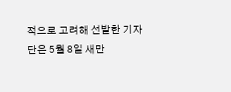적으로 고려해 선발한 기자단은 5월 8일 새만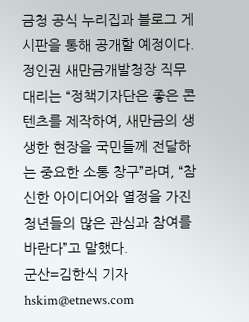금청 공식 누리집과 블로그 게시판을 통해 공개할 예정이다.
정인권 새만금개발청장 직무대리는 “정책기자단은 좋은 콘텐츠를 제작하여, 새만금의 생생한 현장을 국민들께 전달하는 중요한 소통 창구”라며, “참신한 아이디어와 열정을 가진 청년들의 많은 관심과 참여를 바란다”고 말했다.
군산=김한식 기자 hskim@etnews.com